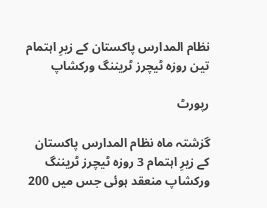نظام المدارس پاکستان کے زیرِ اہتمام تین روزہ ٹیچرز ٹریننگ ورکشاپ

رپورٹ

گزشتہ ماہ نظام المدارس پاکستان کے زیرِ اہتمام 3 روزہ ٹیچرز ٹریننگ ورکشاپ منعقد ہوئی جس میں 200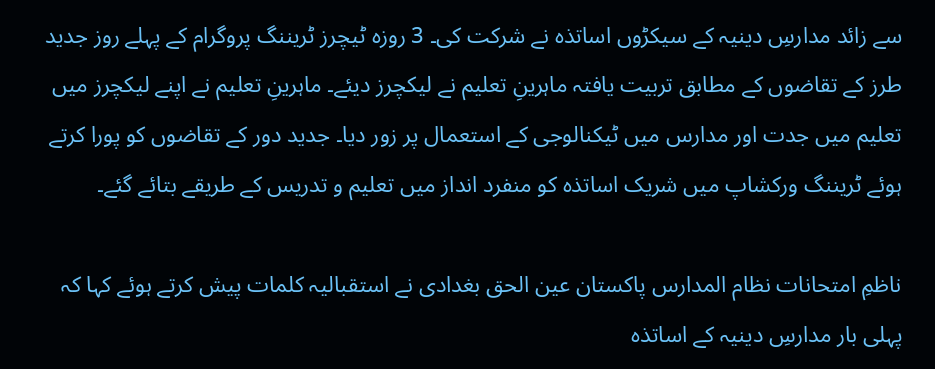سے زائد مدارسِ دینیہ کے سیکڑوں اساتذہ نے شرکت کی۔ 3 روزہ ٹیچرز ٹریننگ پروگرام کے پہلے روز جدید طرز کے تقاضوں کے مطابق تربیت یافتہ ماہرینِ تعلیم نے لیکچرز دیئے۔ ماہرینِ تعلیم نے اپنے لیکچرز میں تعلیم میں جدت اور مدارس میں ٹیکنالوجی کے استعمال پر زور دیا۔ جدید دور کے تقاضوں کو پورا کرتے ہوئے ٹریننگ ورکشاپ میں شریک اساتذہ کو منفرد انداز میں تعلیم و تدریس کے طریقے بتائے گئے۔

ناظمِ امتحانات نظام المدارس پاکستان عین الحق بغدادی نے استقبالیہ کلمات پیش کرتے ہوئے کہا کہ پہلی بار مدارسِ دینیہ کے اساتذہ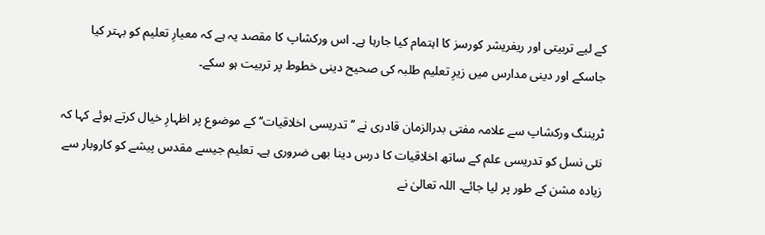کے لیے تربیتی اور ریفریشر کورسز کا اہتمام کیا جارہا ہے۔ اس ورکشاپ کا مقصد یہ ہے کہ معیارِ تعلیم کو بہتر کیا جاسکے اور دینی مدارس میں زیرِ تعلیم طلبہ کی صحیح دینی خطوط پر تربیت ہو سکے۔

ٹریننگ ورکشاپ سے علامہ مفتی بدرالزمان قادری نے ’’تدریسی اخلاقیات‘‘ کے موضوع پر اظہارِ خیال کرتے ہوئے کہا کہ نئی نسل کو تدریسی علم کے ساتھ اخلاقیات کا درس دینا بھی ضروری ہے۔ تعلیم جیسے مقدس پیشے کو کاروبار سے زیادہ مشن کے طور پر لیا جائے۔ اللہ تعالیٰ نے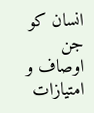انسان کو جن اوصاف و امتیازات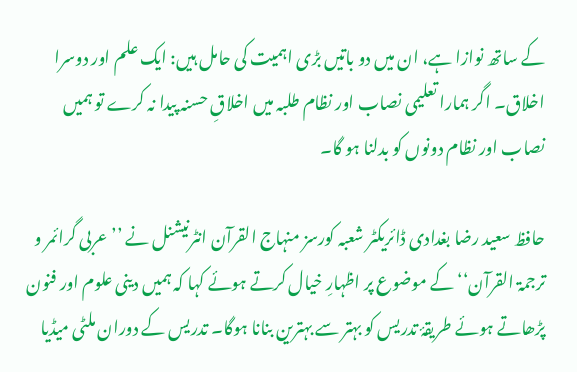کے ساتھ نوازا ہے، ان میں دو باتیں بڑی اہمیت کی حامل ہیں: ایک علم اور دوسرا اخلاق۔ اگر ہمارا تعلیمی نصاب اور نظام طلبہ میں اخلاقِ حسنہ پیدا نہ کرے تو ہمیں نصاب اور نظام دونوں کو بدلنا ہو گا۔

حافظ سعید رضا بغدادی ڈائریکٹر شعبہ کورسز منہاج القرآن انٹرنیشنل نے ’’عربی گرائمر و ترجمۃ القرآن‘‘ کے موضوع پر اظہارِ خیال کرتے ہوئے کہا کہ ہمیں دینی علوم اور فنون پڑھاتے ہوئے طریقۂ تدریس کو بہتر سے بہترین بنانا ہوگا۔ تدریس کے دوران ملٹی میڈیا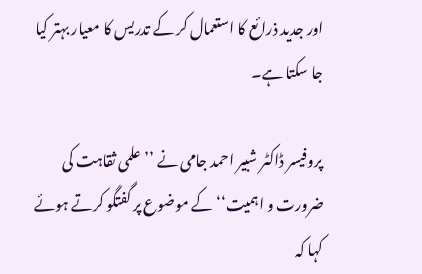اور جدید ذرائع کا استعمال کر کے تدریس کا معیار بہتر کیا جا سکتا ہے۔

پروفیسر ڈاکٹر شبیر احمد جامی نے ’’علمی ثقاہت کی ضرورت و اہمیت‘‘ کے موضوع پر گفتگو کرتے ہوئے کہا کہ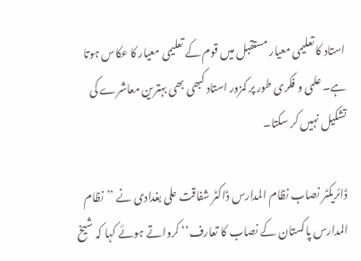استاد کا تعلیمی معیار مستقبل میں قوم کے تعلیمی معیار کا عکاس ہوتا ہے۔ علمی و فکری طور پر کمزور استاد کبھی بھی بہترین معاشرے کی تشکیل نہیں کر سکتا۔

ڈائریکٹر نصاب نظام المدارس ڈاکٹر شفاقت علی بغدادی نے ’’نظام المدارس پاکستان کے نصاب کا تعارف‘‘ کرواتے ہوئے کہا کہ شیخ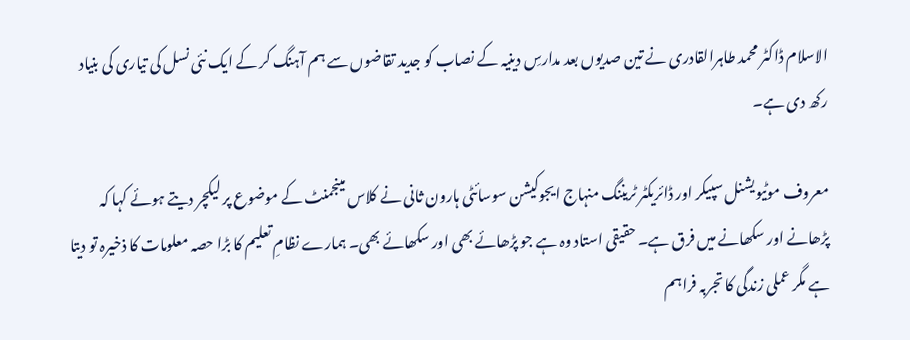الاسلام ڈاکٹر محمد طاہرالقادری نے تین صدیوں بعد مدارسِ دینیہ کے نصاب کو جدید تقاضوں سے ہم آہنگ کر کے ایک نئی نسل کی تیاری کی بنیاد رکھ دی ہے۔

معروف موٹیویشنل سپیکر اور ڈائریکٹر ٹریننگ منہاج ایجوکیشن سوسائٹی ہارون ثانی نے کلاس مینجمنٹ کے موضوع پر لیکچر دیتے ہوئے کہا کہ پڑھانے اور سکھانے میں فرق ہے۔ حقیقی استاد وہ ہے جو پڑھائے بھی اور سکھائے بھی۔ ہمارے نظامِ تعلیم کا بڑا حصہ معلومات کا ذخیرہ تو دیتا ہے مگر عملی زندگی کا تجربہ فراہم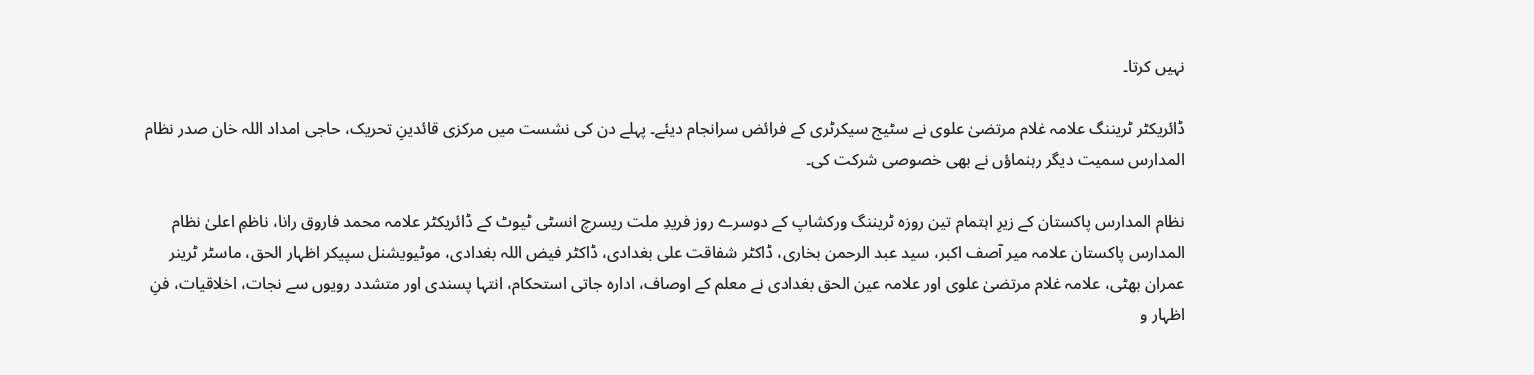نہیں کرتا۔

ڈائریکٹر ٹریننگ علامہ غلام مرتضیٰ علوی نے سٹیج سیکرٹری کے فرائض سرانجام دیئے۔ پہلے دن کی نشست میں مرکزی قائدینِ تحریک، حاجی امداد اللہ خان صدر نظام المدارس سمیت دیگر رہنماؤں نے بھی خصوصی شرکت کی۔

نظام المدارس پاکستان کے زیرِ اہتمام تین روزہ ٹریننگ ورکشاپ کے دوسرے روز فریدِ ملت ریسرچ انسٹی ٹیوٹ کے ڈائریکٹر علامہ محمد فاروق رانا، ناظمِ اعلیٰ نظام المدارس پاکستان علامہ میر آصف اکبر، سید عبد الرحمن بخاری، ڈاکٹر شفاقت علی بغدادی، ڈاکٹر فیض اللہ بغدادی، موٹیویشنل سپیکر اظہار الحق، ماسٹر ٹرینر عمران بھٹی، علامہ غلام مرتضیٰ علوی اور علامہ عین الحق بغدادی نے معلم کے اوصاف، ادارہ جاتی استحکام، انتہا پسندی اور متشدد رویوں سے نجات، اخلاقیات، فنِ اظہار و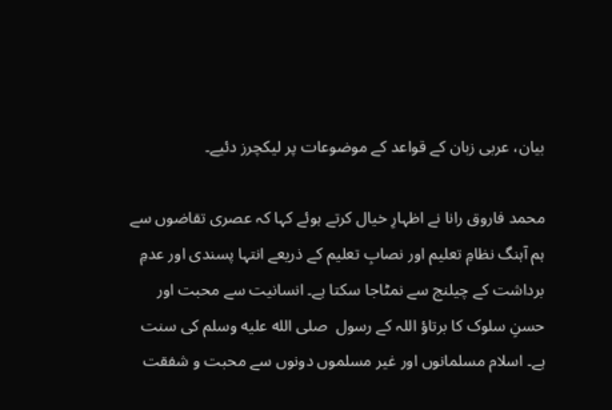بیان، عربی زبان کے قواعد کے موضوعات پر لیکچرز دئیے۔

محمد فاروق رانا نے اظہارِ خیال کرتے ہوئے کہا کہ عصری تقاضوں سے ہم آہنگ نظامِ تعلیم اور نصابِ تعلیم کے ذریعے انتہا پسندی اور عدمِ برداشت کے چیلنج سے نمٹاجا سکتا ہے۔ انسانیت سے محبت اور حسنِ سلوک کا برتاؤ اللہ کے رسول  صلى الله عليه وسلم کی سنت ہے۔ اسلام مسلمانوں اور غیر مسلموں دونوں سے محبت و شفقت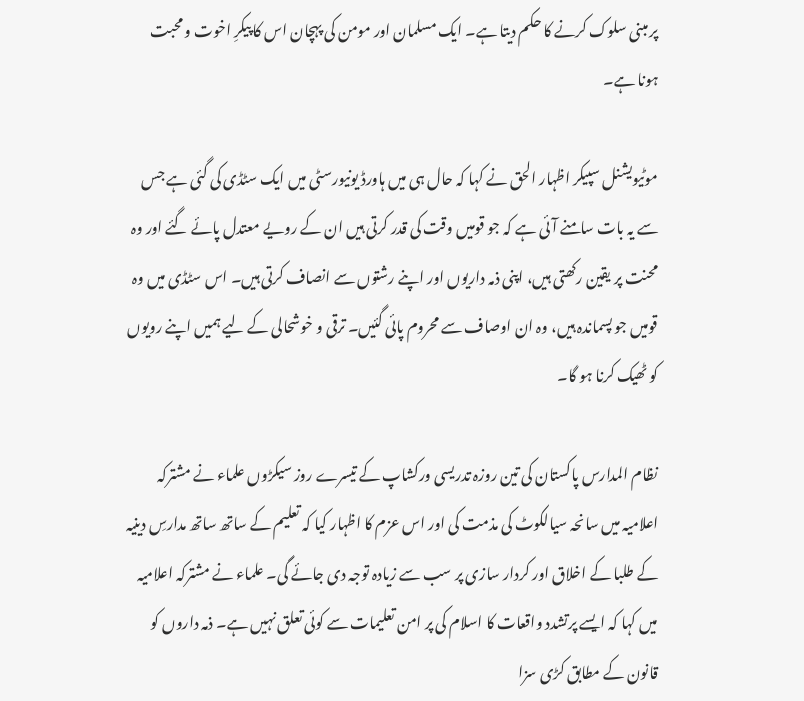پر مبنی سلوک کرنے کا حکم دیتا ہے۔ ایک مسلمان اور مومن کی پہچان اس کا پیکرِ اخوت و محبت ہونا ہے۔

موٹیویشنل سپیکر اظہار الحق نے کہا کہ حال ہی میں ہاورڈ یونیورسٹی میں ایک سٹڈی کی گئی ہے جس سے یہ بات سامنے آئی ہے کہ جو قومیں وقت کی قدر کرتی ہیں ان کے رویے معتدل پائے گئے اور وہ محنت پر یقین رکھتی ہیں، اپنی ذمہ داریوں اور اپنے رشتوں سے انصاف کرتی ہیں۔ اس سٹڈی میں وہ قومیں جو پسماندہ ہیں، وہ ان اوصاف سے محروم پائی گئیں۔ ترقی و خوشحالی کے لیے ہمیں اپنے رویوں کو ٹھیک کرنا ہو گا۔

نظام المدارس پاکستان کی تین روزہ تدریسی ورکشاپ کے تیسرے روز سیکڑوں علماء نے مشترکہ اعلامیہ میں سانحہ سیالکوٹ کی مذمت کی اور اس عزم کا اظہار کیا کہ تعلیم کے ساتھ ساتھ مدارسِ دینیہ کے طلبا کے اخلاق اور کردار سازی پر سب سے زیادہ توجہ دی جائے گی۔ علماء نے مشترکہ اعلامیہ میں کہا کہ ایسے پرتشدد واقعات کا اسلام کی پر امن تعلیمات سے کوئی تعلق نہیں ہے۔ ذمہ داروں کو قانون کے مطابق کڑی سزا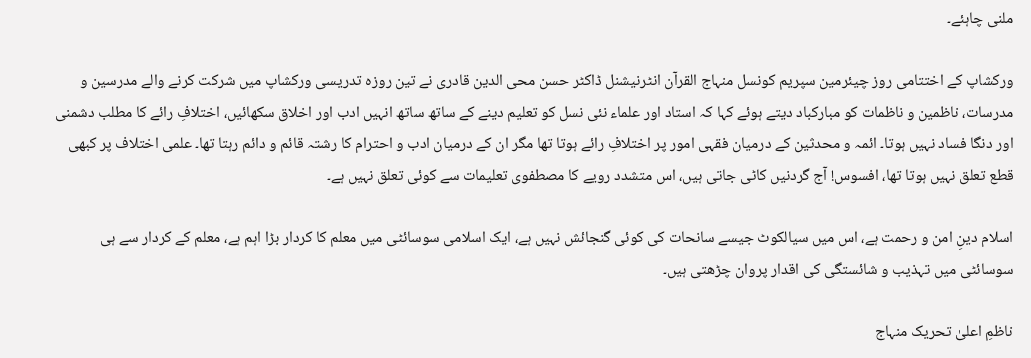ملنی چاہئے۔

ورکشاپ کے اختتامی روز چیئرمین سپریم کونسل منہاج القرآن انٹرنیشنل ڈاکٹر حسن محی الدین قادری نے تین روزہ تدریسی ورکشاپ میں شرکت کرنے والے مدرسین و مدرسات، ناظمین و ناظمات کو مبارکباد دیتے ہوئے کہا کہ استاد اور علماء نئی نسل کو تعلیم دینے کے ساتھ ساتھ انہیں ادب اور اخلاق سکھائیں، اختلافِ رائے کا مطلب دشمنی اور دنگا فساد نہیں ہوتا۔ ائمہ و محدثین کے درمیان فقہی امور پر اختلافِ رائے ہوتا تھا مگر ان کے درمیان ادب و احترام کا رشتہ قائم و دائم رہتا تھا۔ علمی اختلاف پر کبھی قطع تعلق نہیں ہوتا تھا، افسوس! آج گردنیں کاٹی جاتی ہیں، اس متشدد رویے کا مصطفوی تعلیمات سے کوئی تعلق نہیں ہے۔

اسلام دینِ امن و رحمت ہے، اس میں سیالکوٹ جیسے سانحات کی کوئی گنجائش نہیں ہے، ایک اسلامی سوسائٹی میں معلم کا کردار بڑا اہم ہے، معلم کے کردار سے ہی سوسائٹی میں تہذیب و شائستگی کی اقدار پروان چڑھتی ہیں۔

ناظمِ اعلیٰ تحریک منہاج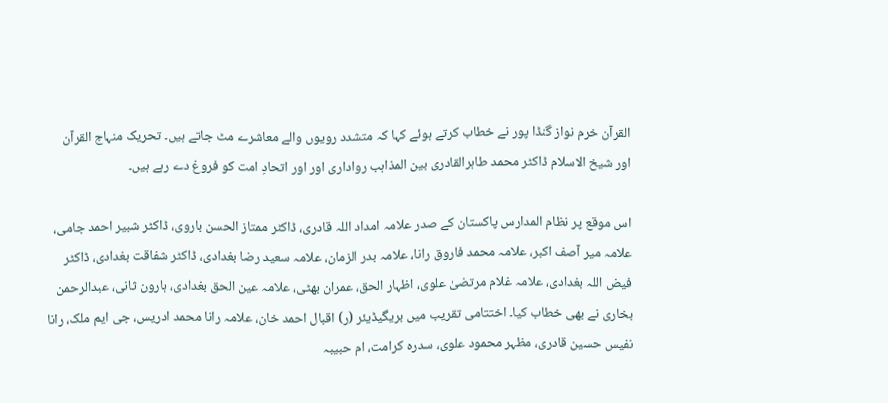القرآن خرم نواز گنڈا پور نے خطاب کرتے ہوئے کہا کہ متشدد رویوں والے معاشرے مٹ جاتے ہیں۔ تحریک منہاج القرآن اور شیخ الاسلام ڈاکٹر محمد طاہرالقادری بین المذاہب رواداری اور اور اتحادِ امت کو فروغ دے رہے ہیں۔

اس موقع پر نظام المدارس پاکستان کے صدر علامہ امداد اللہ قادری، ڈاکٹر ممتاز الحسن باروی، ڈاکٹر شبیر احمد جامی، علامہ میر آصف اکبر، علامہ محمد فاروق رانا، علامہ بدر الزمان، علامہ سعید رضا بغدادی، ڈاکٹر شفاقت بغدادی، ڈاکٹر فیض اللہ بغدادی، علامہ غلام مرتضیٰ علوی، اظہار الحق، عمران بھٹی، علامہ عین الحق بغدادی، ہارون ثانی، عبدالرحمن بخاری نے بھی خطاب کیا۔ اختتامی تقریب میں بریگیڈیئر (ر) اقبال احمد خان، علامہ رانا محمد ادریس، جی ایم ملک، رانا نفیس حسین قادری، مظہر محمود علوی، سدرہ کرامت، ام حبیبہ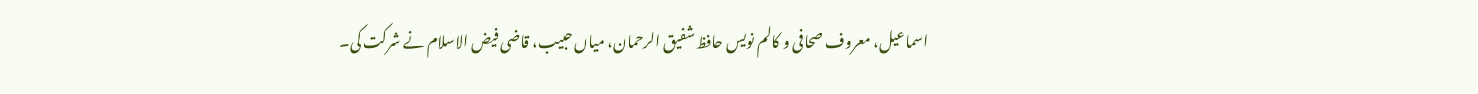اسماعیل، معروف صحافی و کالم نویس حافظ شفیق الرحمان، میاں حبیب، قاضی فیض الاسلام نے شرکت کی۔